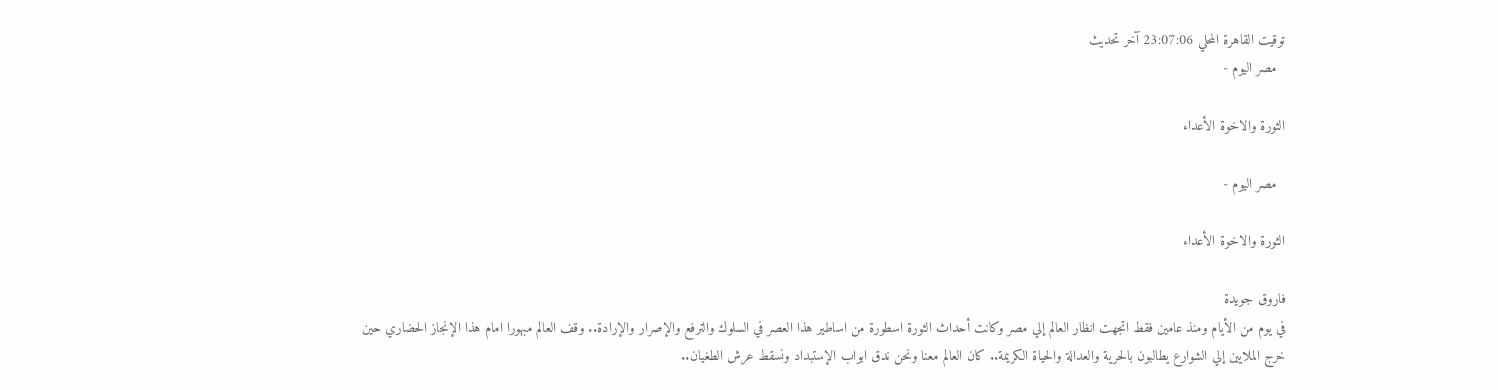توقيت القاهرة المحلي 23:07:06 آخر تحديث
  مصر اليوم -

الثورة والاخوة الأعداء

  مصر اليوم -

الثورة والاخوة الأعداء

فاروق جويدة
في يوم من الأيام ومنذ عامين فقط اتجهت انظار العالم إلي مصر وكانت أحداث الثورة اسطورة من اساطير هذا العصر في السلوك والترفع والإصرار والإرادة.. وقف العالم مبهورا امام هذا الإنجاز الحضاري حين خرج الملايين إلي الشوارع يطالبون بالحرية والعدالة والحياة الكريمة.. كان العالم معنا ونحن ندق ابواب الإستبداد ونسقط عرش الطغيان..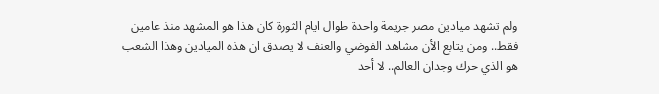ولم تشهد ميادين مصر جريمة واحدة طوال ايام الثورة كان هذا هو المشهد منذ عامين فقط.. ومن يتابع الأن مشاهد الفوضي والعنف لا يصدق ان هذه الميادين وهذا الشعب هو الذي حرك وجدان العالم.. لا أحد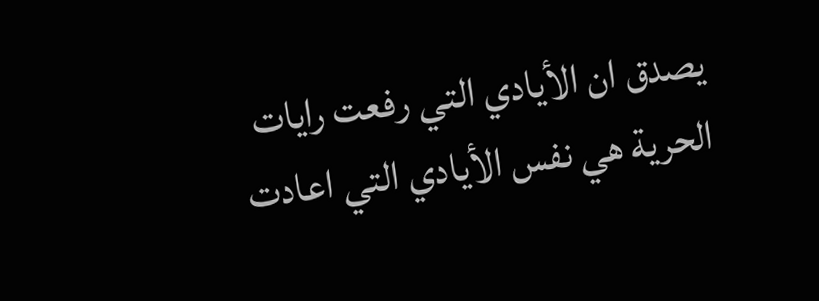يصدق ان الأيادي التي رفعت رايات الحرية هي نفس الأيادي التي اعادت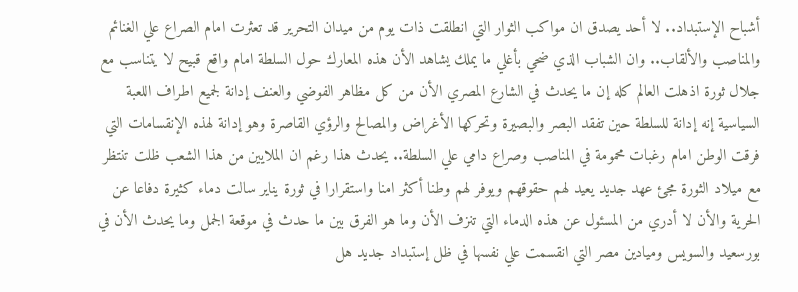أشباح الإستبداد.. لا أحد يصدق ان مواكب الثوار التي انطلقت ذات يوم من ميدان التحرير قد تعثرت امام الصراع علي الغنائم والمناصب والألقاب.. وان الشباب الذي ضحي بأغلي ما يملك يشاهد الأن هذه المعارك حول السلطة امام واقع قبيح لا يتناسب مع جلال ثورة اذهلت العالم كله إن ما يحدث في الشارع المصري الأن من كل مظاهر الفوضي والعنف إدانة لجميع اطراف اللعبة السياسية إنه إدانة للسلطة حين تفقد البصر والبصيرة وتحركها الأغراض والمصالح والرؤي القاصرة وهو إدانة لهذه الإنقسامات التي فرقت الوطن امام رغبات محمومة في المناصب وصراع دامي علي السلطة.. يحدث هذا رغم ان الملايين من هذا الشعب ظلت تنتظر مع ميلاد الثورة مجئ عهد جديد يعيد لهم حقوقهم ويوفر لهم وطنا أكثر امنا واستقرارا في ثورة يناير سالت دماء كثيرة دفاعا عن الحرية والأن لا أدري من المسئول عن هذه الدماء التي تنزف الأن وما هو الفرق بين ما حدث في موقعة الجمل وما يحدث الأن في بورسعيد والسويس وميادين مصر التي انقسمت علي نفسها في ظل إستبداد جديد هل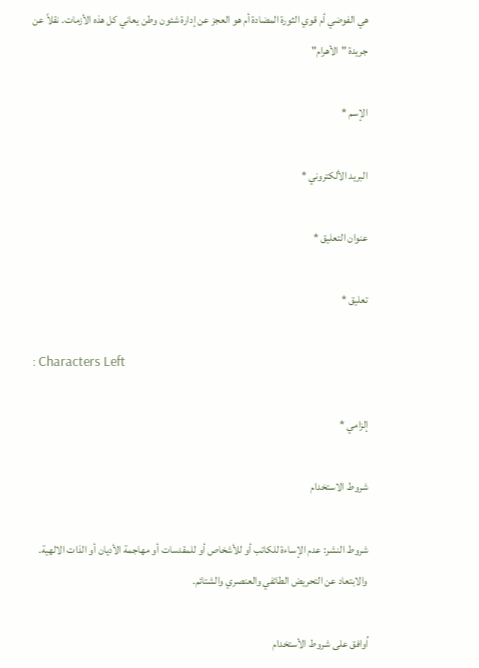هي الفوضي أم قوي الثورة المضادة أم هو العجز عن إدارة شئون وطن يعاني كل هذه الأزمات. نقلاً عن جريدة "الأهرام"

الإسم *

البريد الألكتروني *

عنوان التعليق *

تعليق *

: Characters Left

إلزامي *

شروط الاستخدام

شروط النشر: عدم الإساءة للكاتب أو للأشخاص أو للمقدسات أو مهاجمة الأديان أو الذات الالهية. والابتعاد عن التحريض الطائفي والعنصري والشتائم.

اُوافق على شروط الأستخدام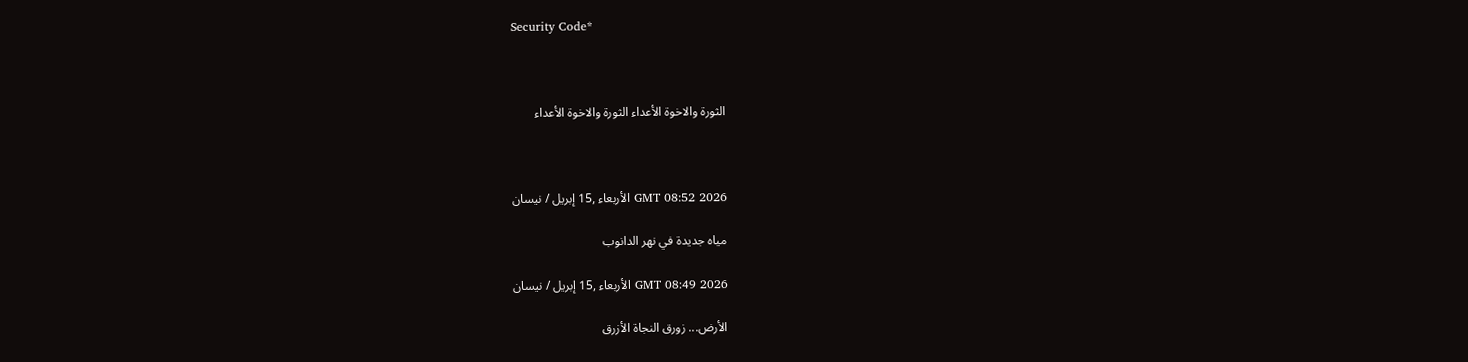Security Code*



الثورة والاخوة الأعداء الثورة والاخوة الأعداء



GMT 08:52 2026 الأربعاء ,15 إبريل / نيسان

مياه جديدة في نهر الدانوب

GMT 08:49 2026 الأربعاء ,15 إبريل / نيسان

الأرض... زورق النجاة الأزرق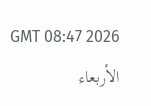GMT 08:47 2026 الأربعاء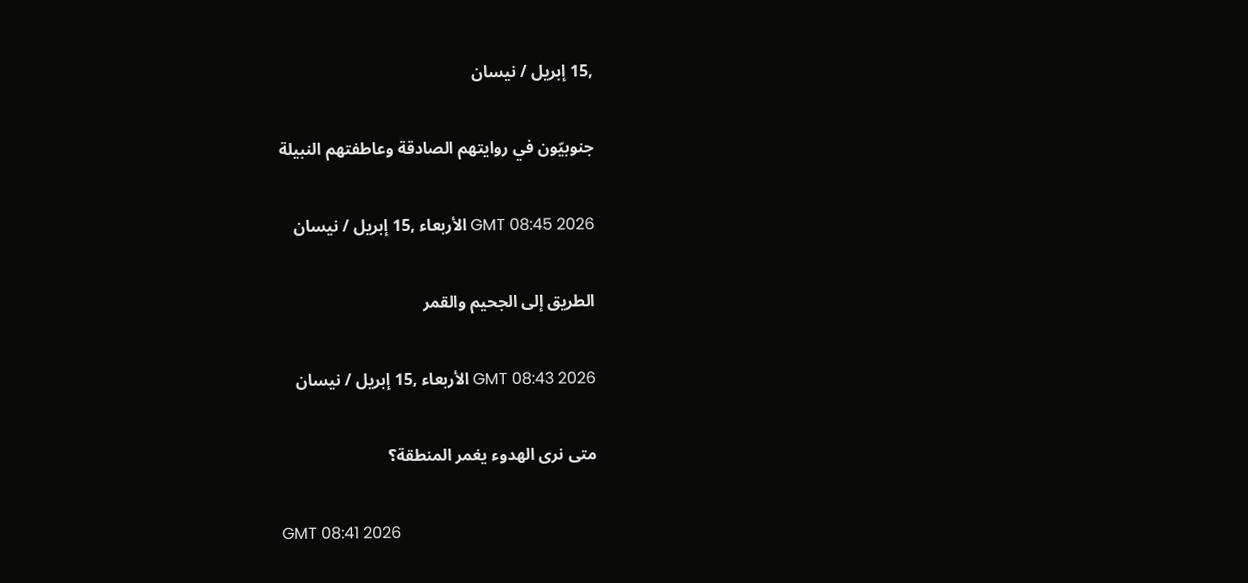,15 إبريل / نيسان

جنوبيّون في روايتهم الصادقة وعاطفتهم النبيلة

GMT 08:45 2026 الأربعاء ,15 إبريل / نيسان

الطريق إلى الجحيم والقمر

GMT 08:43 2026 الأربعاء ,15 إبريل / نيسان

متى نرى الهدوء يغمر المنطقة؟

GMT 08:41 2026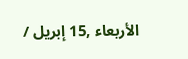الأربعاء ,15 إبريل /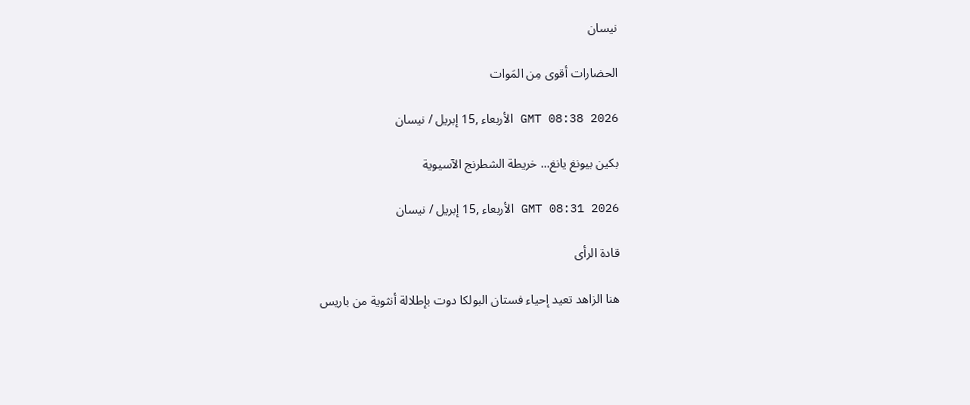نيسان

الحضارات أقوى مِن المَوات

GMT 08:38 2026 الأربعاء ,15 إبريل / نيسان

بكين بيونغ يانغ... خريطة الشطرنج الآسيوية

GMT 08:31 2026 الأربعاء ,15 إبريل / نيسان

قادة الرأى

هنا الزاهد تعيد إحياء فستان البولكا دوت بإطلالة أنثوية من باريس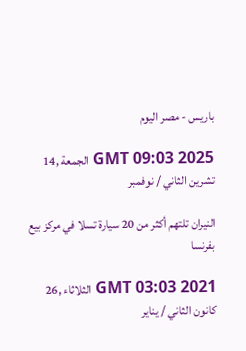باريس - مصر اليوم

GMT 09:03 2025 الجمعة ,14 تشرين الثاني / نوفمبر

النيران تلتهم أكثر من 20 سيارة تسلا في مركز بيع بفرنسا

GMT 03:03 2021 الثلاثاء ,26 كانون الثاني / يناير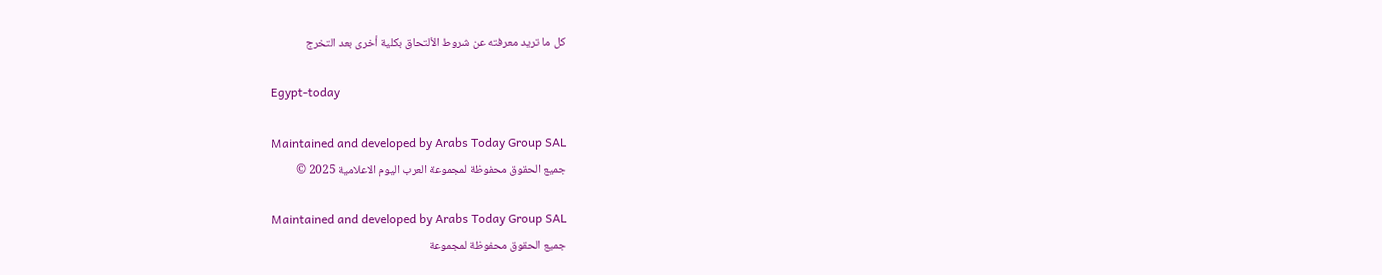كل ما تريد معرفته عن شروط الألتحاق بكلية أخرى بعد التخرج

Egypt-today

Maintained and developed by Arabs Today Group SAL
جميع الحقوق محفوظة لمجموعة العرب اليوم الاعلامية 2025 ©

Maintained and developed by Arabs Today Group SAL
جميع الحقوق محفوظة لمجموعة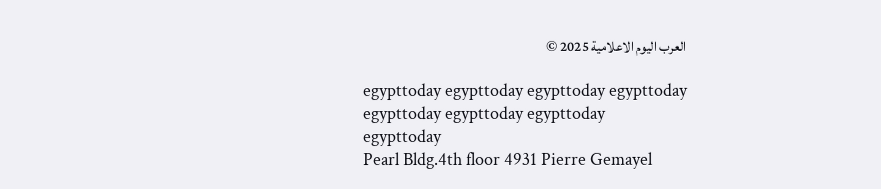العرب اليوم الاعلامية 2025 ©

egypttoday egypttoday egypttoday egypttoday
egypttoday egypttoday egypttoday
egypttoday
Pearl Bldg.4th floor 4931 Pierre Gemayel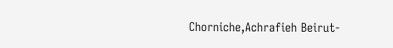Chorniche,Achrafieh Beirut-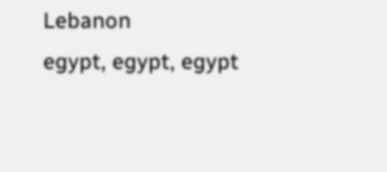Lebanon
egypt, egypt, egypt